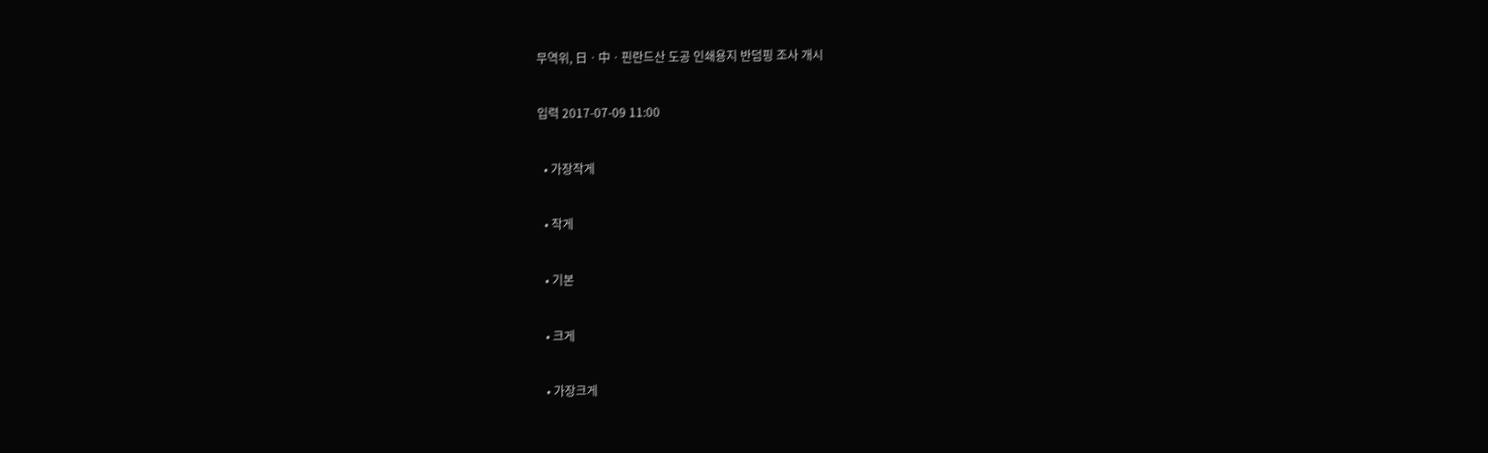무역위, 日ㆍ中ㆍ핀란드산 도공 인쇄용지 반덤핑 조사 개시

입력 2017-07-09 11:00

  • 가장작게

  • 작게

  • 기본

  • 크게

  • 가장크게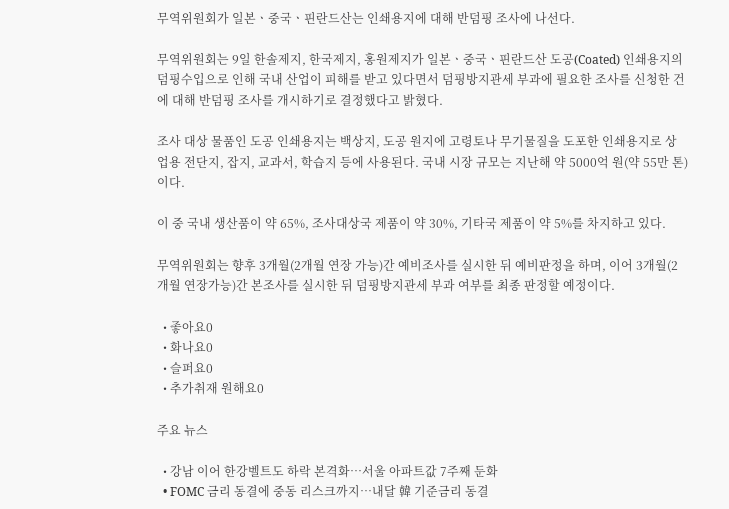무역위원회가 일본ㆍ중국ㆍ핀란드산는 인쇄용지에 대해 반덤핑 조사에 나선다.

무역위원회는 9일 한솔제지, 한국제지, 홍원제지가 일본ㆍ중국ㆍ핀란드산 도공(Coated) 인쇄용지의 덤핑수입으로 인해 국내 산업이 피해를 받고 있다면서 덤핑방지관세 부과에 필요한 조사를 신청한 건에 대해 반덤핑 조사를 개시하기로 결정했다고 밝혔다.

조사 대상 물품인 도공 인쇄용지는 백상지, 도공 원지에 고령토나 무기물질을 도포한 인쇄용지로 상업용 전단지, 잡지, 교과서, 학습지 등에 사용된다. 국내 시장 규모는 지난해 약 5000억 원(약 55만 톤)이다.

이 중 국내 생산품이 약 65%, 조사대상국 제품이 약 30%, 기타국 제품이 약 5%를 차지하고 있다.

무역위원회는 향후 3개월(2개월 연장 가능)간 예비조사를 실시한 뒤 예비판정을 하며, 이어 3개월(2개월 연장가능)간 본조사를 실시한 뒤 덤핑방지관세 부과 여부를 최종 판정할 예정이다.

  • 좋아요0
  • 화나요0
  • 슬퍼요0
  • 추가취재 원해요0

주요 뉴스

  • 강남 이어 한강벨트도 하락 본격화⋯서울 아파트값 7주째 둔화
  • FOMC 금리 동결에 중동 리스크까지…내달 韓 기준금리 동결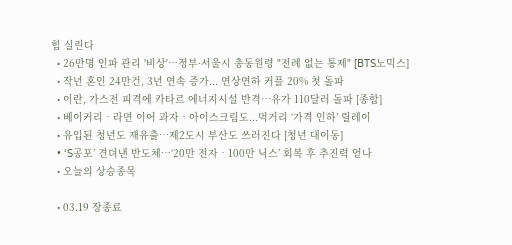힘 실린다
  • 26만명 인파 관리 '비상'…정부·서울시 총동원령 "전례 없는 통제" [BTS노믹스]
  • 작년 혼인 24만건, 3년 연속 증가... 연상연하 커플 20% 첫 돌파
  • 이란, 가스전 피격에 카타르 에너지시설 반격⋯유가 110달러 돌파 [종합]
  • 베이커리‧라면 이어 과자‧아이스크림도...먹거리 ‘가격 인하’ 릴레이
  • 유입된 청년도 재유출…제2도시 부산도 쓰러진다 [청년 대이동]
  • ‘S공포’ 견뎌낸 반도체…‘20만 전자‧100만 닉스’ 회복 후 추진력 얻나
  • 오늘의 상승종목

  • 03.19 장종료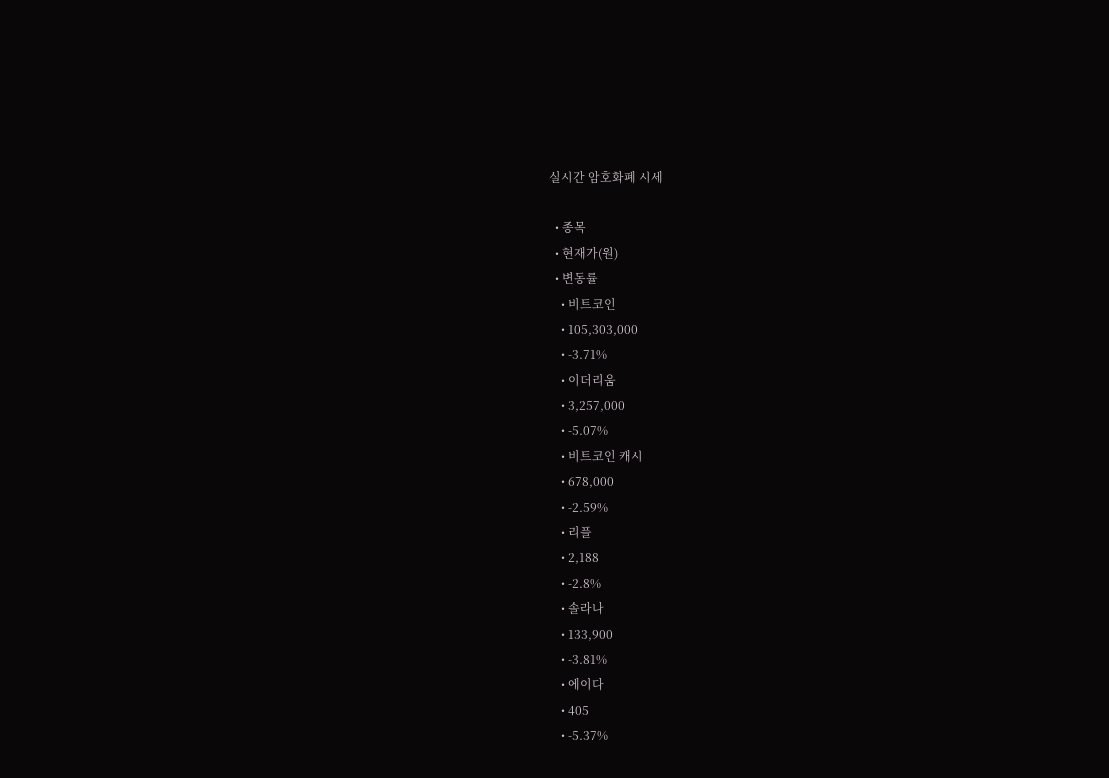실시간 암호화폐 시세

  • 종목
  • 현재가(원)
  • 변동률
    • 비트코인
    • 105,303,000
    • -3.71%
    • 이더리움
    • 3,257,000
    • -5.07%
    • 비트코인 캐시
    • 678,000
    • -2.59%
    • 리플
    • 2,188
    • -2.8%
    • 솔라나
    • 133,900
    • -3.81%
    • 에이다
    • 405
    • -5.37%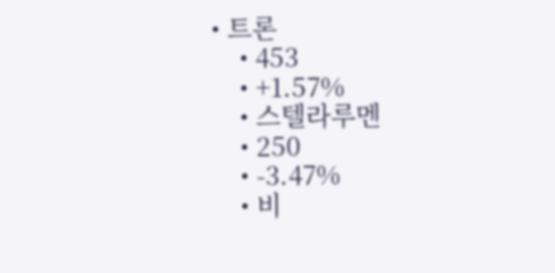• 트론
    • 453
    • +1.57%
    • 스텔라루멘
    • 250
    • -3.47%
    • 비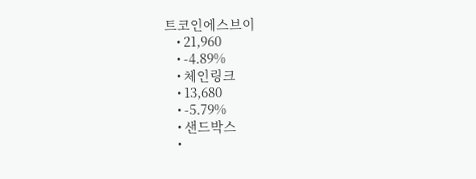트코인에스브이
    • 21,960
    • -4.89%
    • 체인링크
    • 13,680
    • -5.79%
    • 샌드박스
    •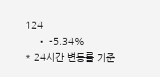124
    • -5.34%
* 24시간 변동률 기준